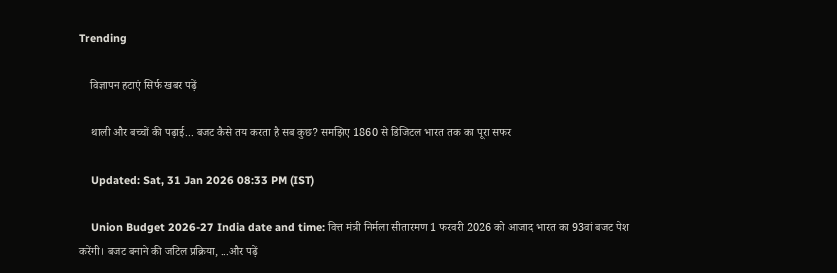Trending

    विज्ञापन हटाएं सिर्फ खबर पढ़ें

    थाली और बच्चों की पढ़ाई... बजट कैसे तय करता है सब कुछ? समझिए 1860 से डिजिटल भारत तक का पूरा सफर

    Updated: Sat, 31 Jan 2026 08:33 PM (IST)

    Union Budget 2026-27 India date and time: वित्त मंत्री निर्मला सीतारमण 1 फरवरी 2026 को आजाद भारत का 93वां बजट पेश करेंगी। बजट बनाने की जटिल प्रक्रिया, ...और पढ़ें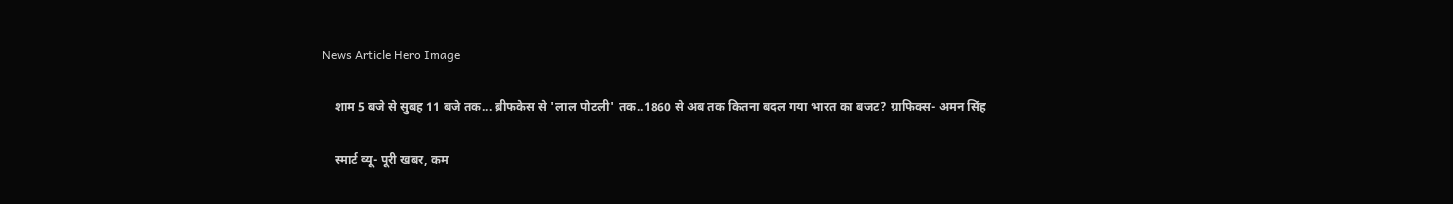News Article Hero Image

    शाम 5 बजे से सुबह 11 बजे तक... ब्रीफकेस से 'लाल पोटली' तक..1860 से अब तक कितना बदल गया भारत का बजट? ग्राफिक्‍स- अमन सिंह

    स्मार्ट व्यू- पूरी खबर, कम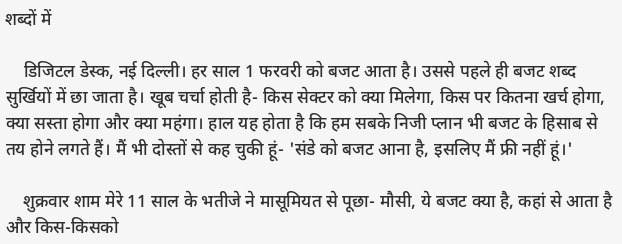शब्दों में

    डिजिटल डेस्‍क, नई दिल्‍ली। हर साल 1 फरवरी को बजट आता है। उससे पहले ही बजट शब्द सुर्खियों में छा जाता है। खूब चर्चा होती है- किस सेक्टर को क्या मिलेगा, किस पर कितना खर्च होगा, क्या सस्ता होगा और क्या महंगा। हाल यह होता है कि हम सबके निजी प्लान भी बजट के हिसाब से तय होने लगते हैं। मैं भी दोस्‍तों से कह चुकी हूं- 'संडे को बजट आना है, इसलिए मैं फ्री नहीं हूं।'

    शुक्रवार शाम मेरे 11 साल के भतीजे ने मासूमियत से पूछा- मौसी, ये बजट क्या है, कहां से आता है और किस-किसको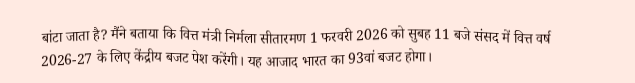बांटा जाता है? मैंने बताया कि वित्त मंत्री निर्मला सीतारमण 1 फरवरी 2026 को सुबह 11 बजे संसद में वित्त वर्ष 2026-27 के लिए केंद्रीय बजट पेश करेंगी। यह आजाद भारत का 93वां बजट होगा।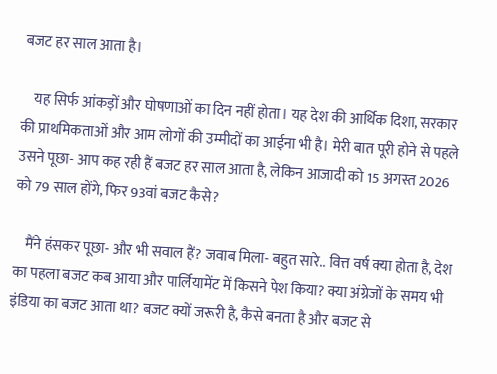बजट हर साल आता है।

    यह सिर्फ आंकड़ों और घोषणाओं का दिन नहीं होता। यह देश की आर्थिक दिशा, सरकार की प्राथमिकताओं और आम लोगों की उम्मीदों का आईना भी है। मेरी बात पूरी होने से पहले उसने पूछा- आप कह रही हैं बजट हर साल आता है, लेकिन आजादी को 15 अगस्त 2026 को 79 साल होंगे, फिर 93वां बजट कैसे?

    मैंने हंसकर पूछा- और भी सवाल हैं? जवाब मिला- बहुत सारे.. वित्त वर्ष क्‍या होता है, देश का पहला बजट कब आया और पार्लियामेंट में किसने पेश किया? क्या अंग्रेजों के समय भी इंडिया का बजट आता था? बजट क्यों जरूरी है, कैसे बनता है और बजट से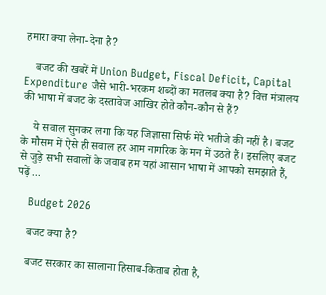हमारा क्या लेना-देना है?

    बजट की खबरें में Union Budget, Fiscal Deficit, Capital Expenditure जैसे भारी-भरकम शब्दों का मतलब क्या है? वित्त मंत्रालय की भाषा में बजट के दस्तावेज आखिर होते कौन-कौन से हैं?

    ये सवाल सुनकर लगा कि यह जिज्ञासा सिर्फ मेरे भतीजे की नहीं है। बजट के मौसम में ऐसे ही सवाल हर आम नागरिक के मन में उठते हैं। इसलिए बजट से जुड़े सभी सवालों के जवाब हम यहां आसान भाषा में आपको समझाते हैं, पढ़ें ...

    Budget 2026

    बजट क्‍या है?

    बजट सरकार का सालाना हिसाब-किताब होता है,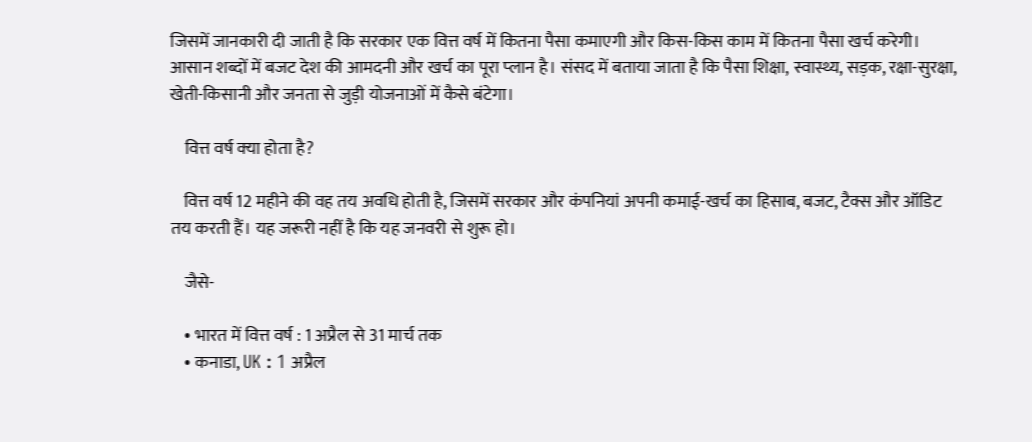जिसमें जानकारी दी जाती है कि सरकार एक वित्त वर्ष में कितना पैसा कमाएगी और किस-किस काम में कितना पैसा खर्च करेगी। आसान शब्दों में बजट देश की आमदनी और खर्च का पूरा प्‍लान है। संसद में बताया जाता है कि पैसा शिक्षा, स्वास्थ्य, सड़क, रक्षा-सुरक्षा, खेती-किसानी और जनता से जुड़ी योजनाओं में कैसे बंटेगा।

    वित्त वर्ष क्‍या होता है?

    वित्त वर्ष 12 महीने की वह तय अवधि होती है, जिसमें सरकार और कंपनियां अपनी कमाई-खर्च का हिसाब, बजट, टैक्स और ऑडिट तय करती हैं। यह जरूरी नहीं है कि यह जनवरी से शुरू हो।

    जैसे-

    • भारत में वित्त वर्ष : 1 अप्रैल से 31 मार्च तक
    • कनाडा, UK : 1 अप्रैल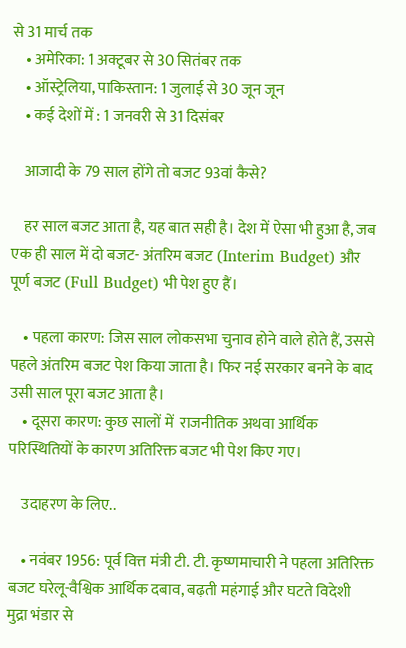से 31 मार्च तक
    • अमेरिका: 1 अक्टूबर से 30 सितंबर तक
    • ऑस्ट्रेलिया, पाकिस्तान: 1 जुलाई से 30 जून जून
    • कई देशों में : 1 जनवरी से 31 दिसंबर

    आजादी के 79 साल होंगे तो बजट 93वां कैसे?

    हर साल बजट आता है, यह बात सही है। देश में ऐसा भी हुआ है, जब एक ही साल में दो बजट- अंतरिम बजट (Interim Budget) और पूर्ण बजट (Full Budget) भी पेश हुए हैं।

    • पहला कारण: जिस साल लोकसभा चुनाव होने वाले होते हैं, उससे पहले अंतरिम बजट पेश किया जाता है। फिर नई सरकार बनने के बाद उसी साल पूरा बजट आता है।
    • दूसरा कारण: कुछ सालों में  राजनीतिक अथवा आर्थिक परिस्थितियों के कारण अतिरिक्त बजट भी पेश किए गए।

    उदाहरण के लिए..

    • नवंबर 1956: पूर्व वित्त मंत्री टी. टी. कृष्णमाचारी ने पहला अतिरिक्त बजट घरेलू-वैश्विक आर्थिक दबाव, बढ़ती महंगाई और घटते विदेशी मुद्रा भंडार से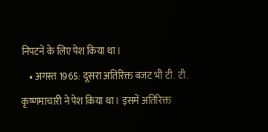निपटने के लिए पेश किया था।
    • अगस्त 1965: दूसरा अतिरिक्त बजट भी टी. टी. कृष्णमाचारी ने पेश किया था। इसमें अतिरिक्त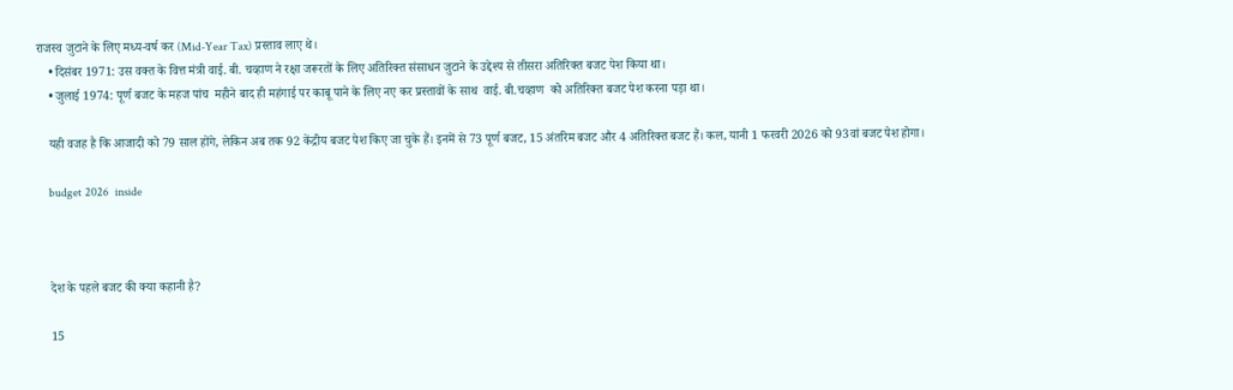राजस्व जुटाने के लिए मध्य-वर्ष कर (Mid-Year Tax) प्रस्ताव लाए थे।
    • दिसंबर 1971: उस वक्त के वित्त मंत्री वाई. बी. चव्हाण ने रक्षा जरूरतों के लिए अतिरिक्त संसाधन जुटाने के उद्देश्य से तीसरा अतिरिक्त बजट पेश किया था।
    • जुलाई 1974: पूर्ण बजट के महज पांच  महीने बाद ही महंगाई पर काबू पाने के लिए नए कर प्रस्तावों के साथ  वाई. बी.चव्हाण  को अतिरिक्त बजट पेश करना पड़ा था।

    यही वजह है कि आजादी को 79 साल होंगे, लेकिन अब तक 92 केंद्रीय बजट पेश किए जा चुके हैं। इनमें से 73 पूर्ण बजट, 15 अंतरिम बजट और 4 अतिरिक्त बजट हैं। कल, यानी 1 फरवरी 2026 को 93वां बजट पेश होगा।

    budget 2026  inside



    देश के पहले बजट की क्या कहानी है?

    15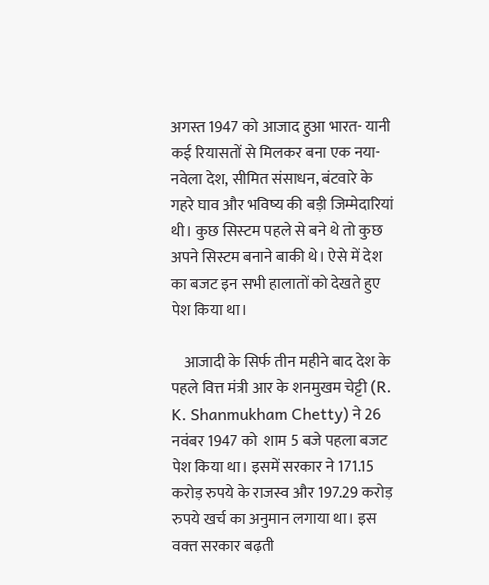अगस्त 1947 को आजाद हुआ भारत- यानी कई रियासतों से मिलकर बना एक नया-नवेला देश, सीमित संसाधन, बंटवारे के गहरे घाव और भविष्‍य की बड़ी जिम्मेदारियां थी। कुछ सिस्‍टम पहले से बने थे तो कुछ अपने सिस्टम बनाने बाकी थे। ऐसे में देश का बजट इन सभी हालातों को देखते हुए पेश किया था।

    आजादी के सिर्फ तीन महीने बाद देश के पहले वित्त मंत्री आर के शनमुखम चेट्टी (R. K. Shanmukham Chetty) ने 26 नवंबर 1947 को  शाम 5 बजे पहला बजट पेश किया था। इसमें सरकार ने 171.15 करोड़ रुपये के राजस्व और 197.29 करोड़ रुपये खर्च का अनुमान लगाया था। इस वक्‍त सरकार बढ़ती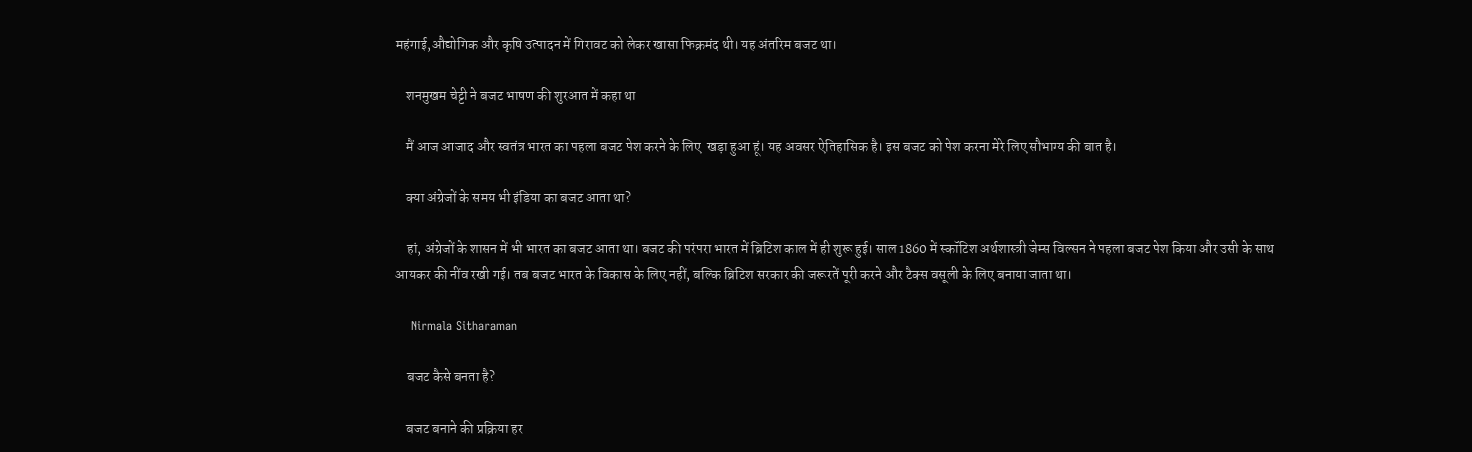महंगाई,औद्योगिक और कृषि उत्पादन में गिरावट को लेकर खासा फिक्रमंद थी। यह अंतरिम बजट था।

    शनमुखम चेट्टी ने बजट भाषण की शुरआत में कहा था

    मैं आज आजाद और स्वतंत्र भारत का पहला बजट पेश करने के लिए  खड़ा हुआ हूं। यह अवसर ऐतिहासिक है। इस बजट को पेश करना मेरे लिए सौभाग्य की बात है।

    क्या अंग्रेजों के समय भी इंडिया का बजट आता था?

    हां, अंग्रेजों के शासन में भी भारत का बजट आता था। बजट की परंपरा भारत में ब्रिटिश काल में ही शुरू हुई। साल 1860 में स्कॉटिश अर्थशास्त्री जेम्स विल्सन ने पहला बजट पेश किया और उसी के साथ आयकर की नींव रखी गई। तब बजट भारत के विकास के लिए नहीं, बल्कि ब्रिटिश सरकार की जरूरतें पूरी करने और टैक्स वसूली के लिए बनाया जाता था।

    Nirmala Sitharaman

    बजट कैसे बनता है?

    बजट बनाने की प्रक्रिया हर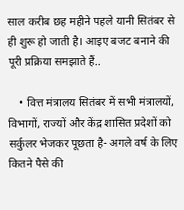साल करीब छह महीने पहले यानी सितंबर से ही शुरू हो जाती है। आइए बजट बनाने की पूरी प्रक्रिया समझाते हैं..

    • वित्त मंत्रालय सितंबर में सभी मंत्रालयों, विभागों, राज्यों और केंद्र शासित प्रदेशों को सर्कुलर भेजकर पूछता है- अगले वर्ष के लिए कितने पैसे की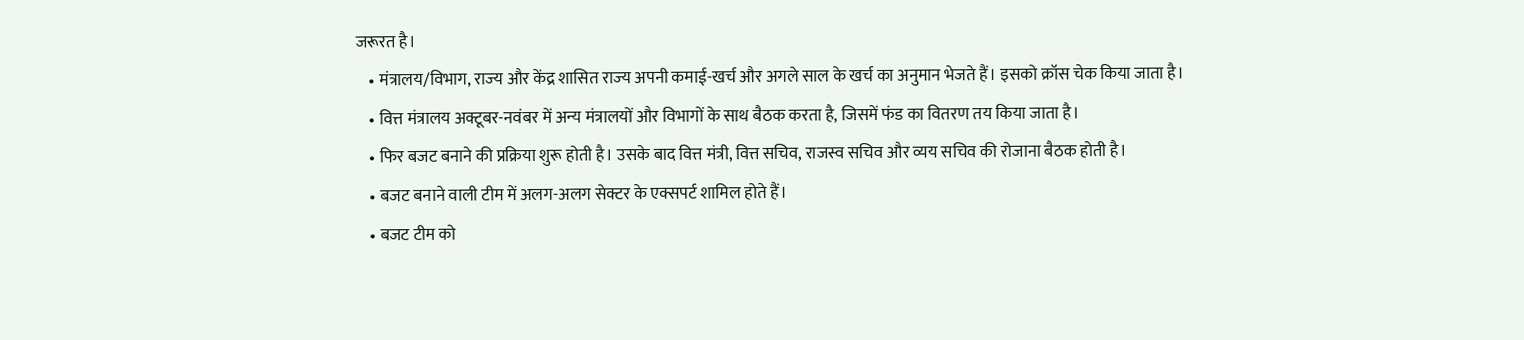जरूरत है।
    • मंत्रालय/विभाग, राज्‍य और केंद्र शासित राज्‍य अपनी कमाई-खर्च और अगले साल के खर्च का अनुमान भेजते हैं। इसको क्रॉस चेक किया जाता है।
    • वित्त मंत्रालय अक्टूबर-नवंबर में अन्य मंत्रालयों और विभागों के साथ बैठक करता है, जिसमें फंड का वितरण तय किया जाता है।
    • फिर बजट बनाने की प्रक्रिया शुरू होती है। उसके बाद वित्त मंत्री, वित्त सचिव, राजस्व सचिव और व्यय सचिव की रोजाना बैठक होती है।
    • बजट बनाने वाली टीम में अलग-अलग सेक्टर के एक्सपर्ट शामिल होते हैं।
    • बजट टीम को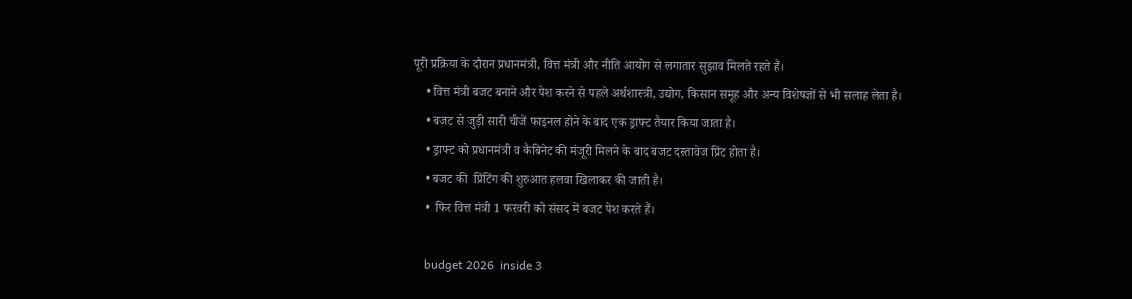पूरी प्रक्रिया के दौरान प्रधानमंत्री, वित्त मंत्री और नीति आयोग से लगातार सुझाव मिलते रहते हैं।
    • वित्त मंत्री बजट बनाने और पेश करने से पहले अर्थशास्त्री, उद्योग, किसान समूह और अन्य विशेषज्ञों से भी सलाह लेता है।
    • बजट से जुड़ी सारी चीजें फाइनल होने के बाद एक ड्राफ्ट तैयार किया जाता है।
    • ड्राफ्ट को प्रधानमंत्री व कैबिनेट की मंजूरी मिलने के बाद बजट दस्तावेज प्रिंट होता है।
    • बजट की  प्रिंटिंग की शुरुआत हलवा खिलाकर की जाती है।
    •  फिर वित्त मंत्री 1 फरवरी को संसद में बजट पेश करते हैं।

    budget 2026  inside 3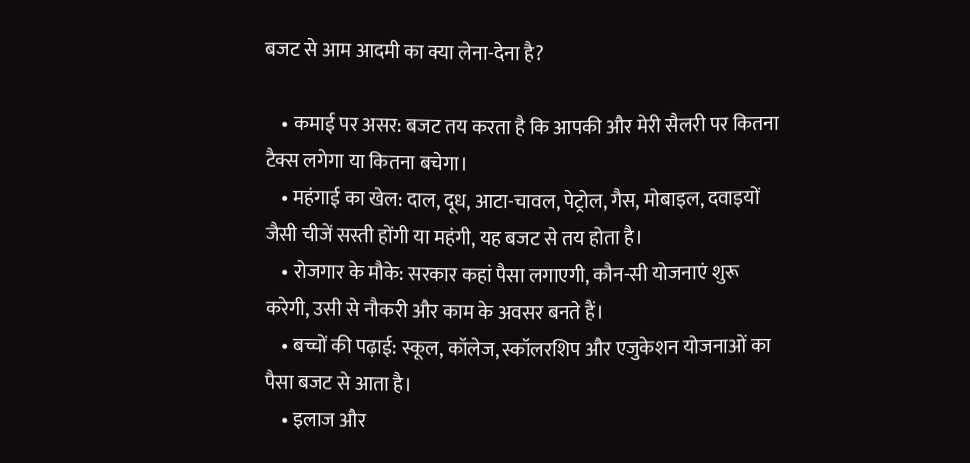बजट से आम आदमी का क्या लेना-देना है?

    • कमाई पर असर: बजट तय करता है कि आपकी और मेरी सैलरी पर कितना टैक्स लगेगा या कितना बचेगा।
    • महंगाई का खेल: दाल, दूध, आटा-चावल, पेट्रोल, गैस, मोबाइल, दवाइयों जैसी चीजें सस्ती होंगी या महंगी, यह बजट से तय होता है।
    • रोजगार के मौके: सरकार कहां पैसा लगाएगी, कौन-सी योजनाएं शुरू करेगी, उसी से नौकरी और काम के अवसर बनते हैं।
    • बच्चों की पढ़ाई: स्कूल, कॉलेज, स्कॉलरशिप और एजुकेशन योजनाओं का पैसा बजट से आता है।
    • इलाज और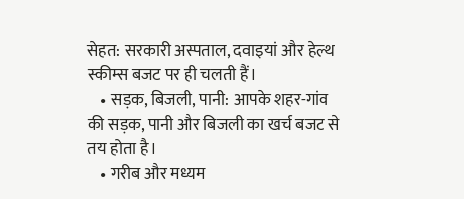सेहत: सरकारी अस्पताल, दवाइयां और हेल्थ स्कीम्स बजट पर ही चलती हैं।
    • सड़क, बिजली, पानी: आपके शहर-गांव की सड़क, पानी और बिजली का खर्च बजट से तय होता है।
    • गरीब और मध्यम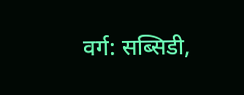वर्ग: सब्सिडी,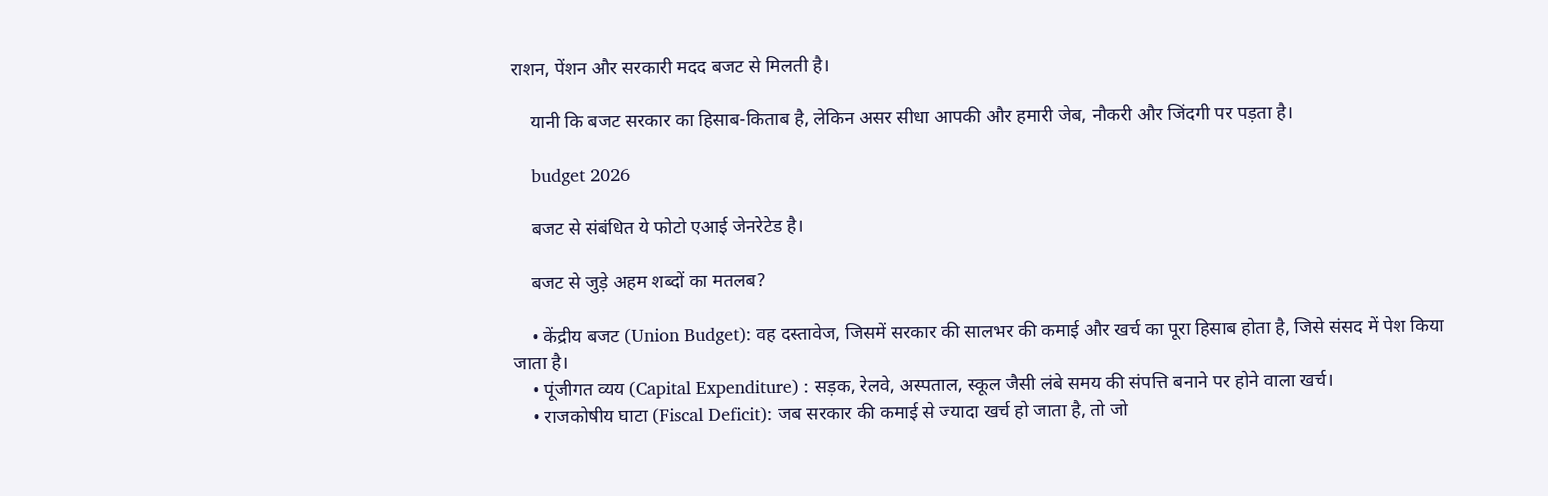राशन, पेंशन और सरकारी मदद बजट से मिलती है।

    यानी कि बजट सरकार का हिसाब-किताब है, लेकिन असर सीधा आपकी और हमारी जेब, नौकरी और जिंदगी पर पड़ता है।

    budget 2026

    बजट से संबंधित ये फोटो एआई जेनरेटेड है।

    बजट से जुड़े अहम शब्दों का मतलब?

    • केंद्रीय बजट (Union Budget): वह दस्तावेज, जिसमें सरकार की सालभर की कमाई और खर्च का पूरा हिसाब होता है, जिसे संसद में पेश किया जाता है।
    • पूंजीगत व्यय (Capital Expenditure) : सड़क, रेलवे, अस्पताल, स्कूल जैसी लंबे समय की संपत्ति बनाने पर होने वाला खर्च।
    • राजकोषीय घाटा (Fiscal Deficit): जब सरकार की कमाई से ज्‍यादा खर्च हो जाता है, तो जो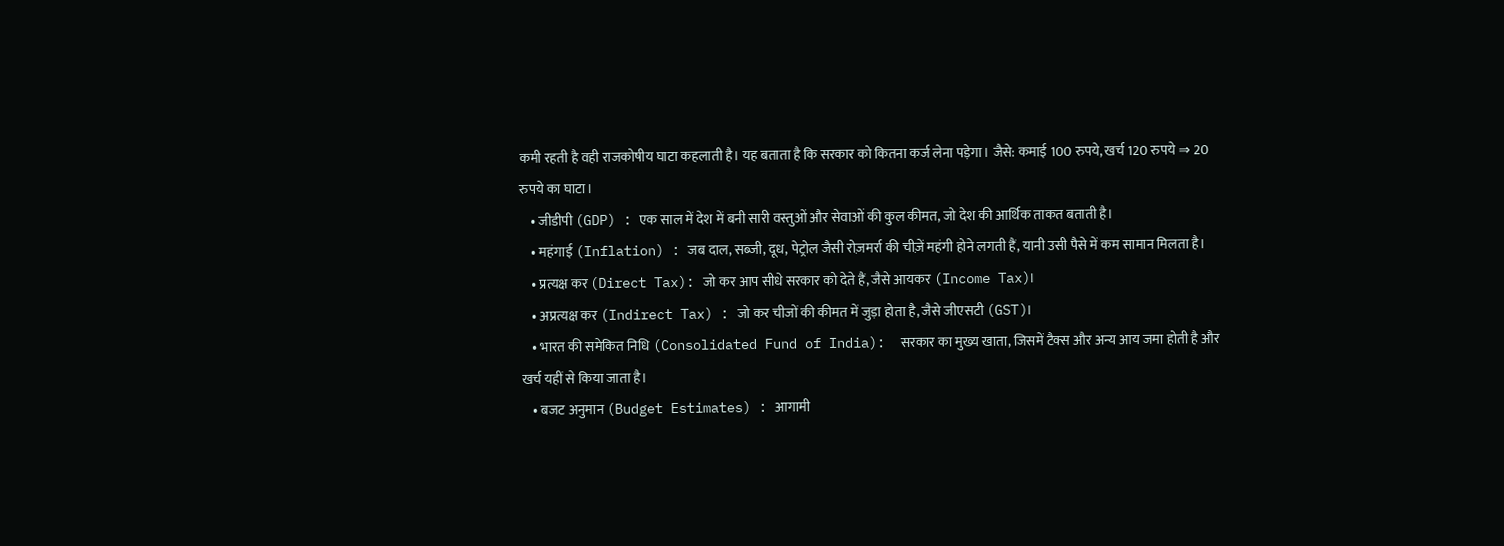कमी रहती है वही राजकोषीय घाटा कहलाती है। यह बताता है कि सरकार को कितना कर्ज लेना पड़ेगा। जैसे: कमाई 100 रुपये, खर्च 120 रुपये ⇒ 20 रुपये का घाटा।
    • जीडीपी (GDP) : एक साल में देश में बनी सारी वस्तुओं और सेवाओं की कुल कीमत, जो देश की आर्थिक ताकत बताती है।
    • महंगाई (Inflation) : जब दाल, सब्जी, दूध, पेट्रोल जैसी रोज़मर्रा की चीज़ें महंगी होने लगती हैं, यानी उसी पैसे में कम सामान मिलता है।
    • प्रत्यक्ष कर (Direct Tax): जो कर आप सीधे सरकार को देते हैं, जैसे आयकर (Income Tax)।
    • अप्रत्यक्ष कर (Indirect Tax) : जो कर चीजों की कीमत में जुड़ा होता है, जैसे जीएसटी (GST)।
    • भारत की समेकित निधि (Consolidated Fund of India):  सरकार का मुख्य खाता, जिसमें टैक्स और अन्य आय जमा होती है और खर्च यहीं से किया जाता है।
    • बजट अनुमान (Budget Estimates) : आगामी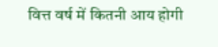वित्त वर्ष में कितनी आय होगी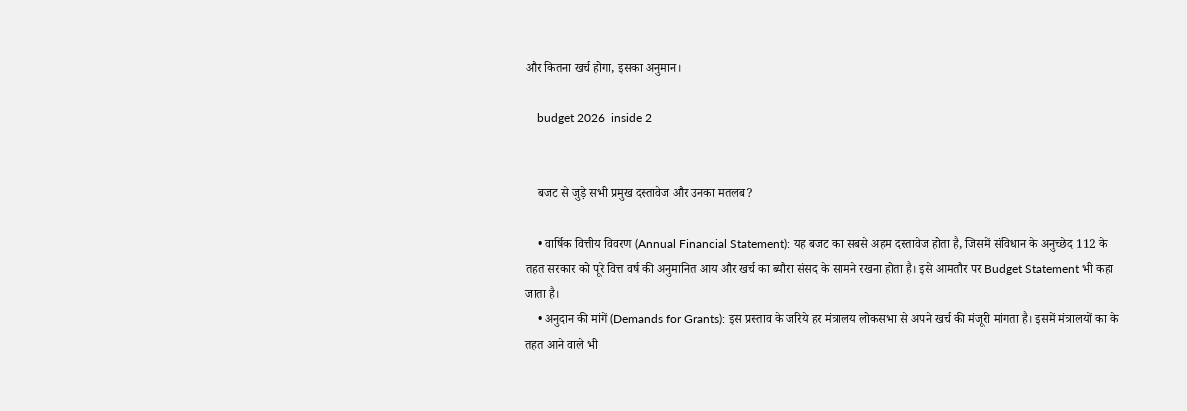और कितना खर्च होगा, इसका अनुमान।

    budget 2026  inside 2


    बजट से जुड़े सभी प्रमुख दस्तावेज और उनका मतलब?

    • वार्षिक वित्तीय विवरण (Annual Financial Statement): यह बजट का सबसे अहम दस्‍तावेज होता है, जिसमें संविधान के अनुच्छेद 112 के तहत सरकार को पूरे वित्त वर्ष की अनुमानित आय और खर्च का ब्यौरा संसद के सामने रखना होता है। इसे आमतौर पर Budget Statement भी कहा जाता है।
    • अनुदान की मांगें (Demands for Grants): इस प्रस्‍ताव के जरिये हर मंत्रालय लोकसभा से अपने खर्च की मंजूरी मांगता है। इसमें मंत्रालयों का के तहत आने वाले भी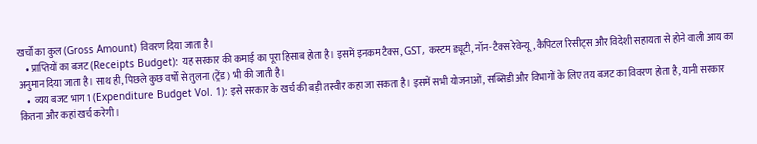खर्चों का कुल (Gross Amount) विवरण दिया जाता है।
    • प्राप्तियों का बजट (Receipts Budget): यह सरकार की कमाई का पूरा हिसाब होता है। इसमें इनकम टैक्स, GST, कस्टम ड्यूटी, नॉन-टैक्स रेवेन्यू, कैपिटल रिसीट्स और विदेशी सहायता से होने वाली आय का अनुमान दिया जाता है। साथ ही, पिछले कुछ वर्षों से तुलना (ट्रेंड) भी की जाती है।
    •  व्यय बजट भाग 1 (Expenditure Budget Vol. 1): इसे सरकार के खर्च की बड़ी तस्वीर कहा जा सकता है। इसमें सभी योजनाओं, सब्सिडी और विभागों के लिए तय बजट का विवरण होता है, यानी सरकार कितना और कहां खर्च करेगी।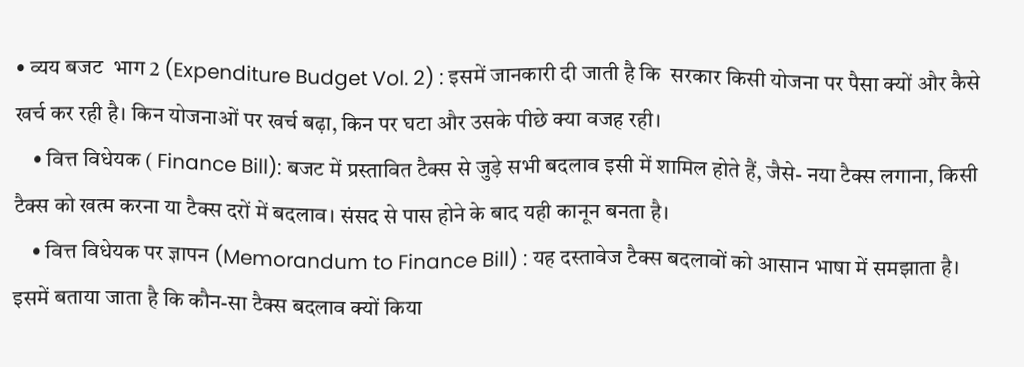• व्यय बजट  भाग 2 (Expenditure Budget Vol. 2) : इसमें जानकारी दी जाती है कि  सरकार किसी योजना पर पैसा क्यों और कैसे खर्च कर रही है। किन योजनाओं पर खर्च बढ़ा, किन पर घटा और उसके पीछे क्या वजह रही।
    • वित्त विधेयक ( Finance Bill): बजट में प्रस्तावित टैक्स से जुड़े सभी बदलाव इसी में शामिल होते हैं, जैसे- नया टैक्स लगाना, किसी टैक्स को खत्म करना या टैक्स दरों में बदलाव। संसद से पास होने के बाद यही कानून बनता है।
    • वित्त विधेयक पर ज्ञापन (Memorandum to Finance Bill) : यह दस्तावेज टैक्स बदलावों को आसान भाषा में समझाता है। इसमें बताया जाता है कि कौन-सा टैक्स बदलाव क्यों किया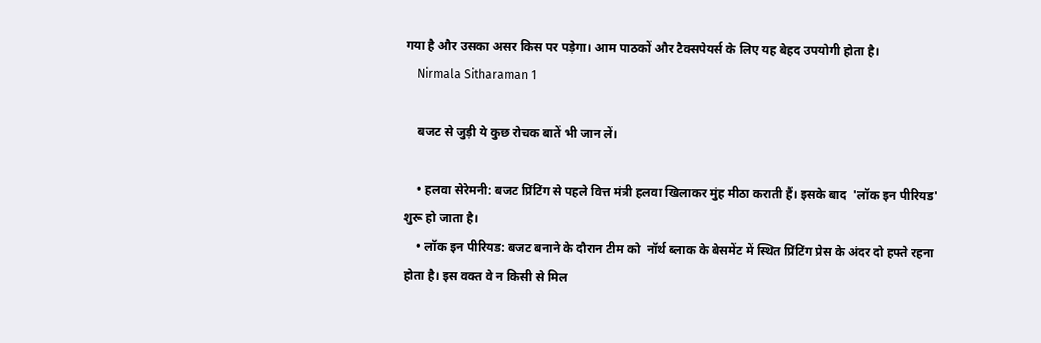गया है और उसका असर किस पर पड़ेगा। आम पाठकों और टैक्सपेयर्स के लिए यह बेहद उपयोगी होता है।
    Nirmala Sitharaman 1

    बजट से जुड़ी ये कुछ रोचक बातें भी जान लें।

    • हलवा सेरेमनी: बजट प्रिंटिंग से पहले वित्त मंत्री हलवा खिलाकर मुंह मीठा कराती हैं। इसके बाद  'लॉक इन पीरियड' शुरू हो जाता है।
    • लॉक इन पीरियड: बजट बनाने के दौरान टीम को  नॉर्थ ब्लाक के बेसमेंट में स्थित प्रिंटिंग प्रेस के अंदर दो हफ्ते रहना होता है। इस वक्त वे न किसी से मिल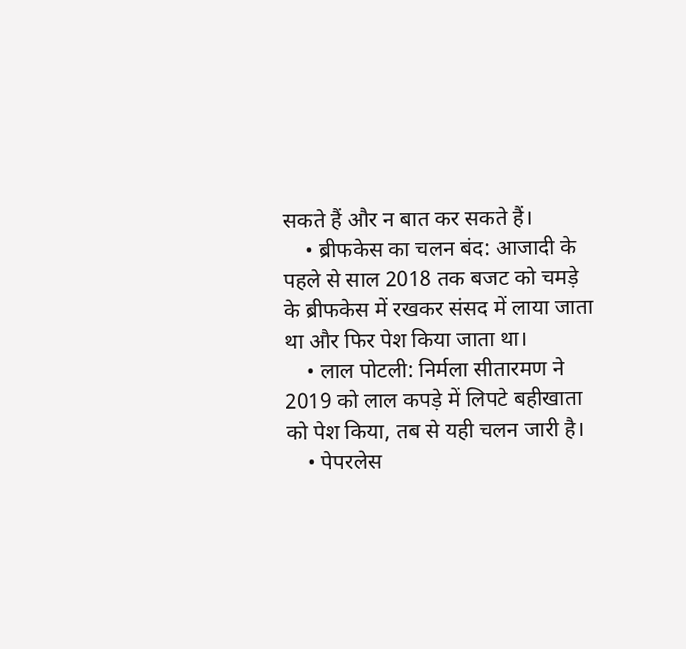सकते हैं और न बात कर सकते हैं।
    • ब्रीफकेस का चलन बंद: आजादी के पहले से साल 2018 तक बजट को चमड़े के ब्रीफकेस में रखकर संसद में लाया जाता था और फिर पेश किया जाता था।
    • लाल पोटली: निर्मला सीतारमण ने 2019 को लाल कपड़े में लिपटे बहीखाता को पेश किया, तब से यही चलन जारी है।
    • पेपरलेस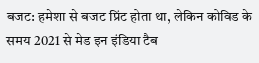बजट: हमेशा से बजट प्रिंट होता था, लेकिन कोविड के समय 2021 से मेड इन इंडिया टैब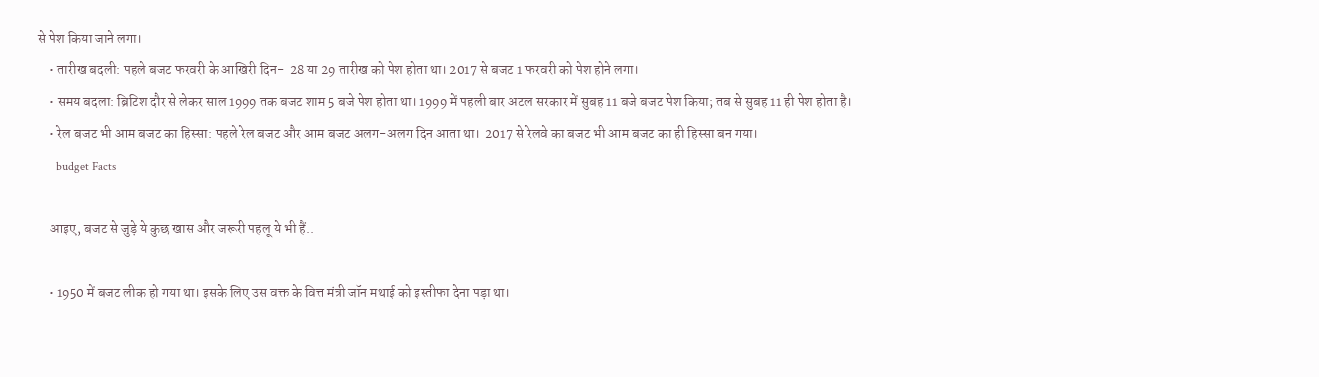से पेश किया जाने लगा।
    • तारीख बदली: पहले बजट फरवरी के आखिरी दिन-  28 या 29 तारीख को पेश होता था। 2017 से बजट 1 फरवरी को पेश होने लगा।
    • समय बदला: ब्रिटिश दौर से लेकर साल 1999 तक बजट शाम 5 बजे पेश होता था। 1999 में पहली बार अटल सरकार में सुबह 11 बजे बजट पेश किया; तब से सुबह 11 ही पेश होता है।
    • रेल बजट भी आम बजट का हिस्सा: पहले रेल बजट और आम बजट अलग-अलग दिन आता था।  2017 से रेलवे का बजट भी आम बजट का ही हिस्सा बन गया।
      budget Facts

    आइए, बजट से जुड़े ये कुछ खास और जरूरी पहलू ये भी हैं..

    • 1950 में बजट लीक हो गया था। इसके लिए उस वक्त के वित्त मंत्री जॉन मथाई को इस्‍तीफा देना पड़ा था।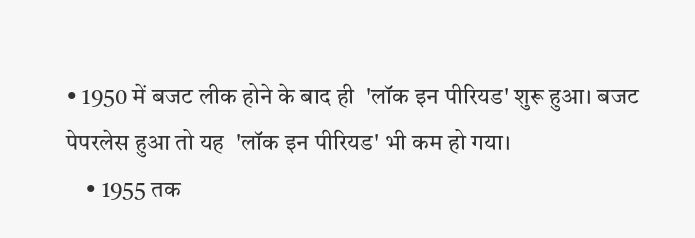• 1950 में बजट लीक होने के बाद ही  'लॉक इन पीरियड' शुरू हुआ। बजट पेपरलेस हुआ तो यह  'लॉक इन पीरियड' भी कम हो गया।
    • 1955 तक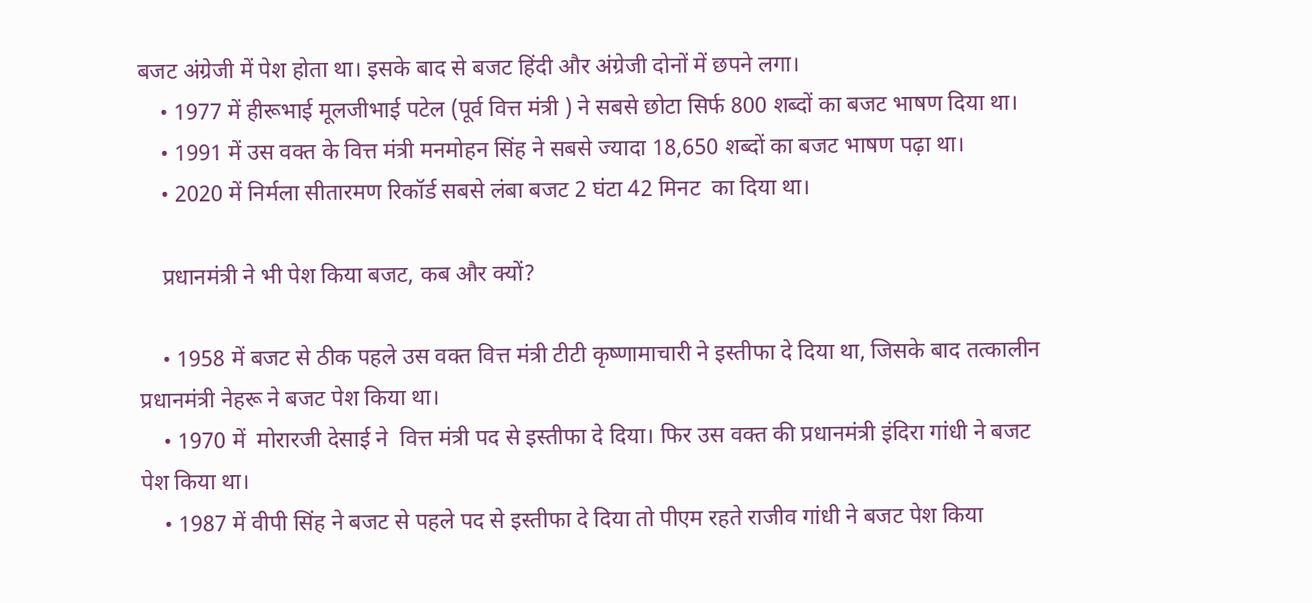बजट अंग्रेजी में पेश होता था। इसके बाद से बजट हिंदी और अंग्रेजी दोनों में छपने लगा।
    • 1977 में हीरूभाई मूलजीभाई पटेल (पूर्व वित्त मंत्री ) ने सबसे छोटा सिर्फ 800 शब्दों का बजट भाषण दिया था।
    • 1991 में उस वक्त के वित्त मंत्री मनमोहन सिंह ने सबसे ज्यादा 18,650 शब्दों का बजट भाषण पढ़ा था।
    • 2020 में निर्मला सीतारमण रिकॉर्ड सबसे लंबा बजट 2 घंटा 42 मिनट  का दिया था।

    प्रधानमंत्री ने भी पेश किया बजट, कब और क्यों?

    • 1958 में बजट से ठीक पहले उस वक्त वित्त मंत्री टीटी कृष्णामाचारी ने इस्तीफा दे दिया था, जिसके बाद तत्कालीन प्रधानमंत्री नेहरू ने बजट पेश किया था।
    • 1970 में  मोरारजी देसाई ने  वित्त मंत्री पद से इस्तीफा दे दिया। फिर उस वक्त की प्रधानमंत्री इंदिरा गांधी ने बजट पेश किया था।
    • 1987 में वीपी सिंह ने बजट से पहले पद से इस्‍तीफा दे दिया तो पीएम रहते राजीव गांधी ने बजट पेश किया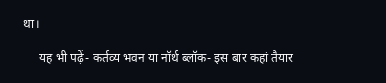था।

     यह भी पढ़ें- कर्तव्य भवन या नॉर्थ ब्लॉक- इस बार कहां तैयार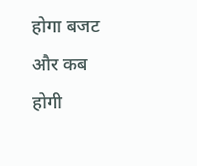होगा बजट और कब होगी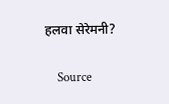हलवा सेरेमनी?

    Source